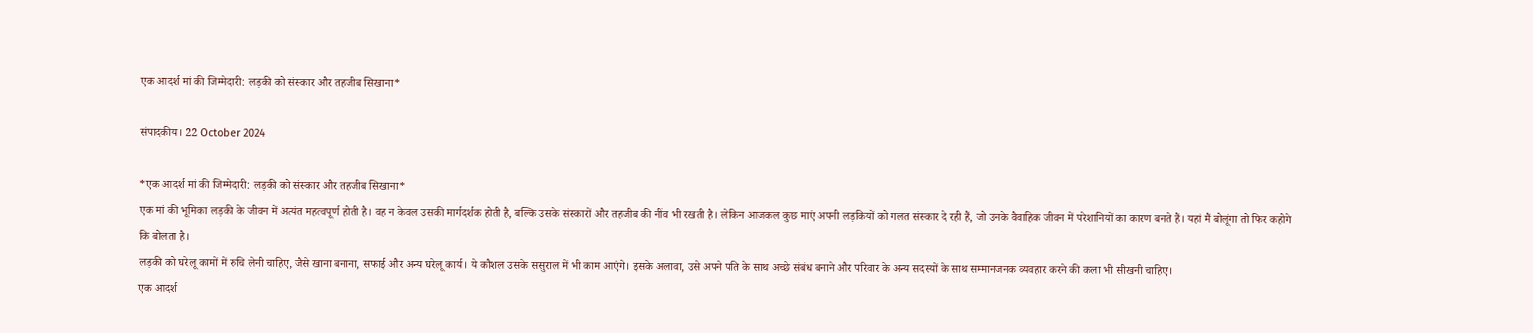एक आदर्श मां की जिम्मेदारी: लड़की को संस्कार और तहजीब सिखाना*

संपादकीय। 22 October 2024

*एक आदर्श मां की जिम्मेदारी: लड़की को संस्कार और तहजीब सिखाना*
एक मां की भूमिका लड़की के जीवन में अत्यंत महत्वपूर्ण होती है। वह न केवल उसकी मार्गदर्शक होती है, बल्कि उसके संस्कारों और तहजीब की नींव भी रखती है। लेकिन आजकल कुछ माएं अपनी लड़कियों को गलत संस्कार दे रही हैं, जो उनके वैवाहिक जीवन में परेशानियों का कारण बनते हैं। यहां मैं बोलूंगा तो फिर कहोगे कि बोलता है।
लड़की को घरेलू कामों में रुचि लेनी चाहिए, जैसे खाना बनाना, सफाई और अन्य घरेलू कार्य। ये कौशल उसके ससुराल में भी काम आएंगे। इसके अलावा, उसे अपने पति के साथ अच्छे संबंध बनाने और परिवार के अन्य सदस्यों के साथ सम्मानजनक व्यवहार करने की कला भी सीखनी चाहिए।
एक आदर्श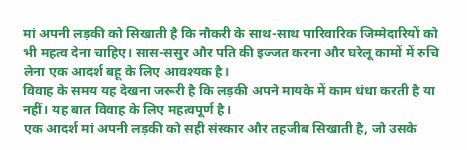मां अपनी लड़की को सिखाती है कि नौकरी के साथ-साथ पारिवारिक जिम्मेदारियों को भी महत्व देना चाहिए। सास-ससुर और पति की इज्जत करना और घरेलू कामों में रुचि लेना एक आदर्श बहू के लिए आवश्यक है।
विवाह के समय यह देखना जरूरी है कि लड़की अपने मायके में काम धंधा करती है या नहीं। यह बात विवाह के लिए महत्वपूर्ण है।
एक आदर्श मां अपनी लड़की को सही संस्कार और तहजीब सिखाती है, जो उसके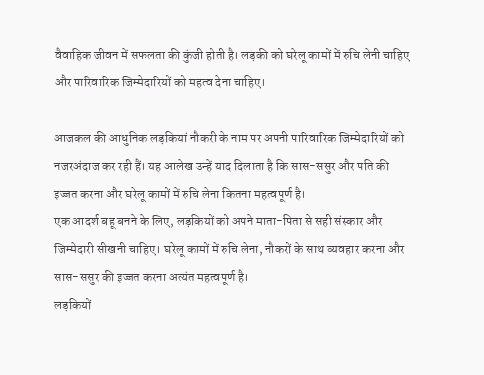वैवाहिक जीवन में सफलता की कुंजी होती है। लड़की को घरेलू कामों में रुचि लेनी चाहिए और पारिवारिक जिम्मेदारियों को महत्व देना चाहिए।

आजकल की आधुनिक लड़कियां नौकरी के नाम पर अपनी पारिवारिक जिम्मेदारियों को नजरअंदाज कर रही हैं। यह आलेख उन्हें याद दिलाता है कि सास-ससुर और पति की इज्जत करना और घरेलू कामों में रुचि लेना कितना महत्वपूर्ण है।
एक आदर्श बहू बनने के लिए, लड़कियों को अपने माता-पिता से सही संस्कार और जिम्मेदारी सीखनी चाहिए। घरेलू कामों में रुचि लेना, नौकरों के साथ व्यवहार करना और सास-ससुर की इज्जत करना अत्यंत महत्वपूर्ण है।
लड़कियों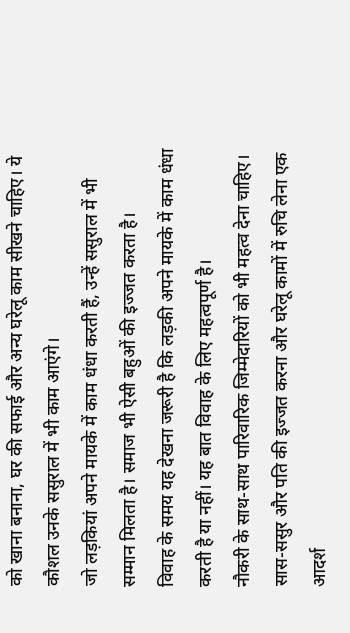को खाना बनाना, घर की सफाई और अन्य घरेलू काम सीखने चाहिए। ये कौशल उनके ससुराल में भी काम आएंगे।
जो लड़कियां अपने मायके में काम धंधा करती हैं, उन्हें ससुराल में भी सम्मान मिलता है। समाज भी ऐसी बहुओं की इज्जत करता है।
विवाह के समय यह देखना जरूरी है कि लड़की अपने मायके में काम धंधा करती है या नहीं। यह बात विवाह के लिए महत्वपूर्ण है।
नौकरी के साथ-साथ पारिवारिक जिम्मेदारियों को भी महत्व देना चाहिए। सास-ससुर और पति की इज्जत करना और घरेलू कामों में रुचि लेना एक आदर्श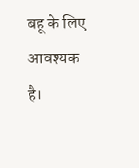बहू के लिए आवश्यक है।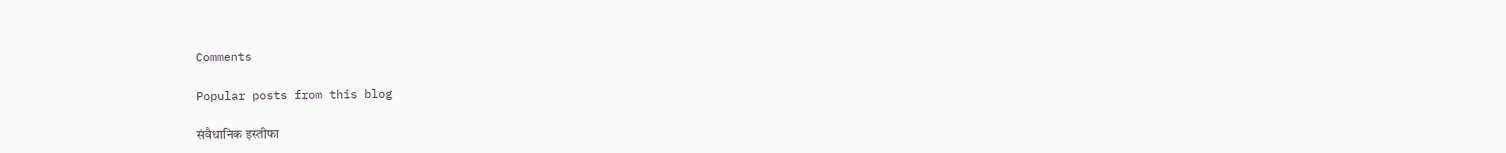Comments

Popular posts from this blog

संवैधानिक इस्तीफा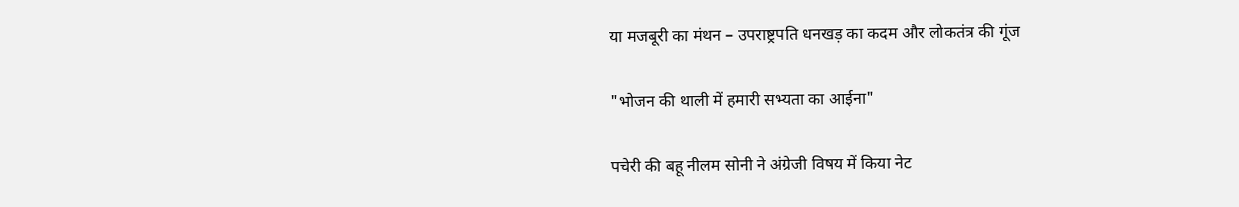या मजबूरी का मंथन – उपराष्ट्रपति धनखड़ का कदम और लोकतंत्र की गूंज

"भोजन की थाली में हमारी सभ्यता का आईना"

पचेरी की बहू नीलम सोनी ने अंग्रेजी विषय में किया नेट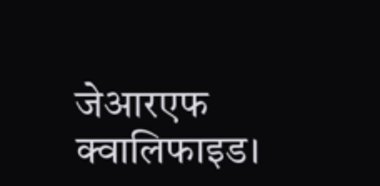जेआरएफ क्वालिफाइड।